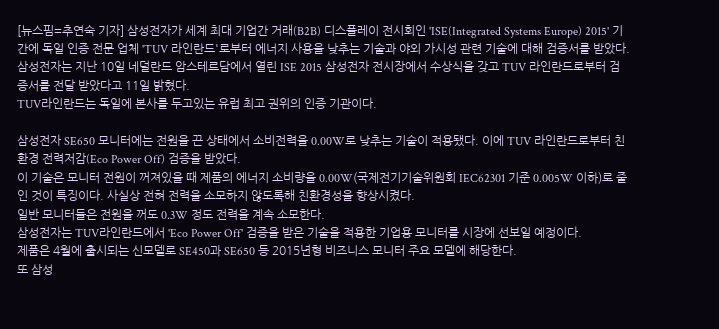[뉴스핌=추연숙 기자] 삼성전자가 세계 최대 기업간 거래(B2B) 디스플레이 전시회인 'ISE(Integrated Systems Europe) 2015' 기간에 독일 인증 전문 업체 'TUV 라인란드'로부터 에너지 사용을 낮추는 기술과 야외 가시성 관련 기술에 대해 검증서를 받았다.
삼성전자는 지난 10일 네덜란드 암스테르담에서 열린 ISE 2015 삼성전자 전시장에서 수상식을 갖고 TUV 라인란드로부터 검증서를 전달 받았다고 11일 밝혔다.
TUV라인란드는 독일에 본사를 두고있는 유럽 최고 권위의 인증 기관이다.

삼성전자 SE650 모니터에는 전원을 끈 상태에서 소비전력을 0.00W로 낮추는 기술이 적용됐다. 이에 TUV 라인란드로부터 친환경 전력저감(Eco Power Off) 검증을 받았다.
이 기술은 모니터 전원이 꺼져있을 때 제품의 에너지 소비량을 0.00W(국제전기기술위원회 IEC62301 기준 0.005W 이하)로 줄인 것이 특징이다. 사실상 전혀 전력을 소모하지 않도록해 친환경성을 향상시켰다.
일반 모니터들은 전원을 꺼도 0.3W 정도 전력을 계속 소모한다.
삼성전자는 TUV라인란드에서 'Eco Power Off' 검증을 받은 기술을 적용한 기업용 모니터를 시장에 선보일 예정이다.
제품은 4월에 출시되는 신모델로 SE450과 SE650 등 2015년형 비즈니스 모니터 주요 모델에 해당한다.
또 삼성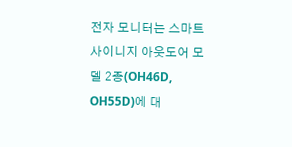전자 모니터는 스마트 사이니지 아웃도어 모델 2종(OH46D, OH55D)에 대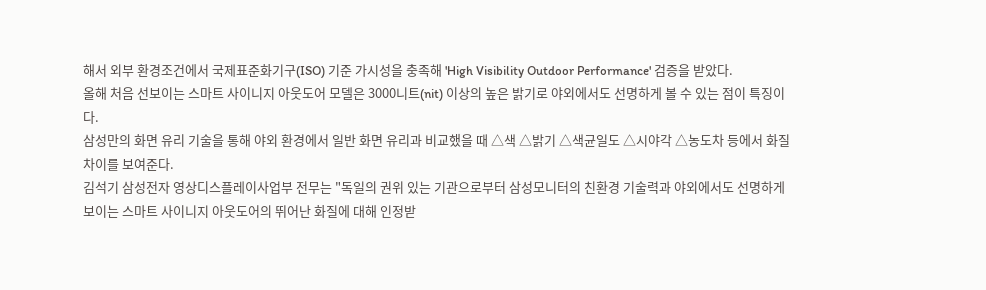해서 외부 환경조건에서 국제표준화기구(ISO) 기준 가시성을 충족해 'High Visibility Outdoor Performance' 검증을 받았다.
올해 처음 선보이는 스마트 사이니지 아웃도어 모델은 3000니트(nit) 이상의 높은 밝기로 야외에서도 선명하게 볼 수 있는 점이 특징이다.
삼성만의 화면 유리 기술을 통해 야외 환경에서 일반 화면 유리과 비교했을 때 △색 △밝기 △색균일도 △시야각 △농도차 등에서 화질 차이를 보여준다.
김석기 삼성전자 영상디스플레이사업부 전무는 "독일의 권위 있는 기관으로부터 삼성모니터의 친환경 기술력과 야외에서도 선명하게 보이는 스마트 사이니지 아웃도어의 뛰어난 화질에 대해 인정받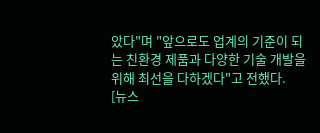았다"며 "앞으로도 업계의 기준이 되는 친환경 제품과 다양한 기술 개발을 위해 최선을 다하겠다"고 전했다.
[뉴스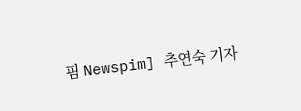핌 Newspim] 추연숙 기자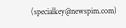(specialkey@newspim.com)